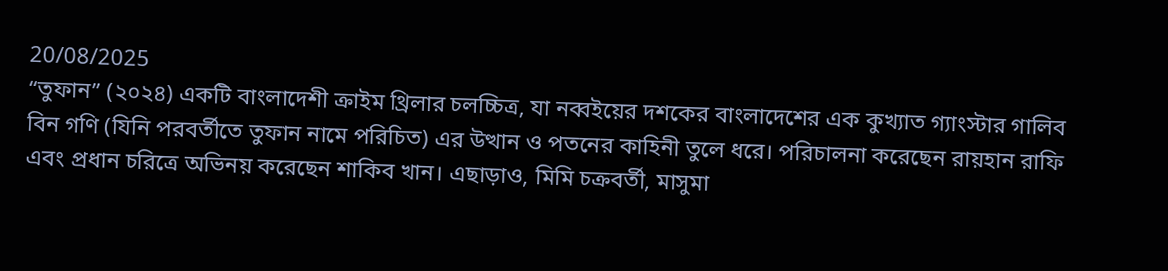20/08/2025
“তুফান” (২০২৪) একটি বাংলাদেশী ক্রাইম থ্রিলার চলচ্চিত্র, যা নব্বইয়ের দশকের বাংলাদেশের এক কুখ্যাত গ্যাংস্টার গালিব বিন গণি (যিনি পরবর্তীতে তুফান নামে পরিচিত) এর উত্থান ও পতনের কাহিনী তুলে ধরে। পরিচালনা করেছেন রায়হান রাফি এবং প্রধান চরিত্রে অভিনয় করেছেন শাকিব খান। এছাড়াও, মিমি চক্রবর্তী, মাসুমা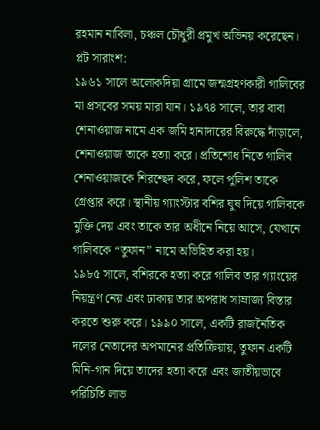রহমান নাবিলা, চঞ্চল চৌধুরী প্রমুখ অভিনয় করেছেন।
প্লট সারাংশ:
১৯৬১ সালে অলোকদিয়া গ্রামে জন্মগ্রহণকারী গালিবের মা প্রসবের সময় মারা যান। ১৯৭৪ সালে, তার বাবা শেনাওয়াজ নামে এক জমি হানাদারের বিরুদ্ধে দাঁড়ালে, শেনাওয়াজ তাকে হত্যা করে। প্রতিশোধ নিতে গালিব শেনাওয়াজকে শিরশ্ছেদ করে, ফলে পুলিশ তাকে গ্রেপ্তার করে। স্থানীয় গ্যাংস্টার বশির ঘুষ দিয়ে গালিবকে মুক্তি দেয় এবং তাকে তার অধীনে নিয়ে আসে, যেখানে গালিবকে “তুফান” নামে অভিহিত করা হয়।
১৯৮৫ সালে, বশিরকে হত্যা করে গালিব তার গ্যাংয়ের নিয়ন্ত্রণ নেয় এবং ঢাকায় তার অপরাধ সাম্রাজ্য বিস্তার করতে শুরু করে। ১৯৯০ সালে, একটি রাজনৈতিক দলের নেতাদের অপমানের প্রতিক্রিয়ায়, তুফান একটি মিনি-গান দিয়ে তাদের হত্যা করে এবং জাতীয়ভাবে পরিচিতি লাভ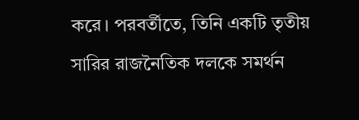করে। পরবর্তীতে, তিনি একটি তৃতীয় সারির রাজনৈতিক দলকে সমর্থন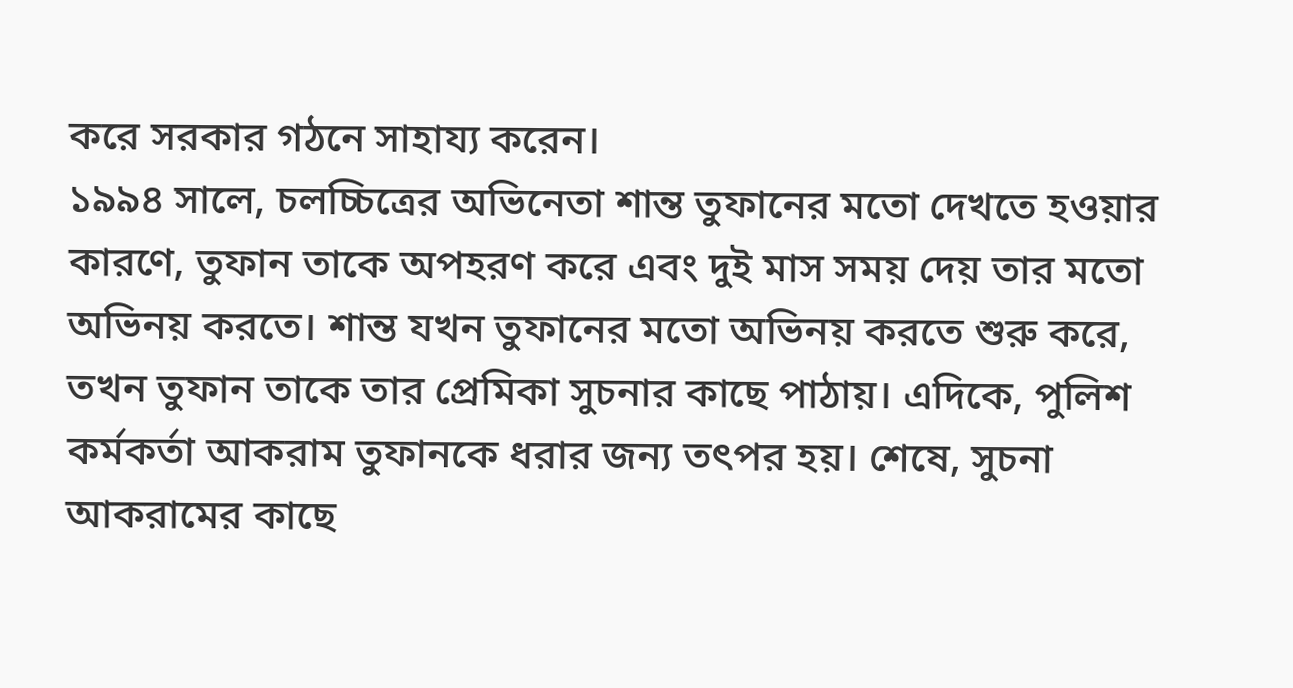করে সরকার গঠনে সাহায্য করেন।
১৯৯৪ সালে, চলচ্চিত্রের অভিনেতা শান্ত তুফানের মতো দেখতে হওয়ার কারণে, তুফান তাকে অপহরণ করে এবং দুই মাস সময় দেয় তার মতো অভিনয় করতে। শান্ত যখন তুফানের মতো অভিনয় করতে শুরু করে, তখন তুফান তাকে তার প্রেমিকা সুচনার কাছে পাঠায়। এদিকে, পুলিশ কর্মকর্তা আকরাম তুফানকে ধরার জন্য তৎপর হয়। শেষে, সুচনা আকরামের কাছে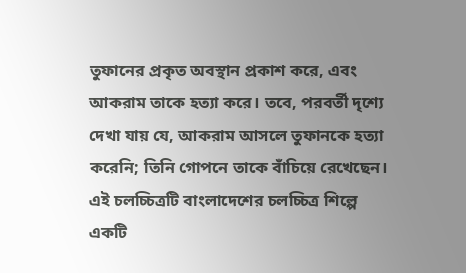তুফানের প্রকৃত অবস্থান প্রকাশ করে, এবং আকরাম তাকে হত্যা করে। তবে, পরবর্তী দৃশ্যে দেখা যায় যে, আকরাম আসলে তুফানকে হত্যা করেনি; তিনি গোপনে তাকে বাঁচিয়ে রেখেছেন।
এই চলচ্চিত্রটি বাংলাদেশের চলচ্চিত্র শিল্পে একটি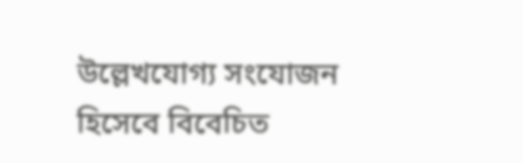উল্লেখযোগ্য সংযোজন হিসেবে বিবেচিত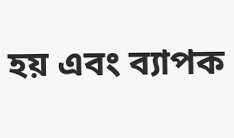হয় এবং ব্যাপক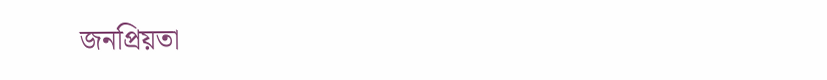জনপ্রিয়তা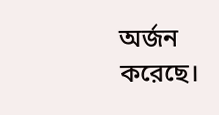অর্জন করেছে।